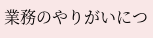業務のやりがいにつ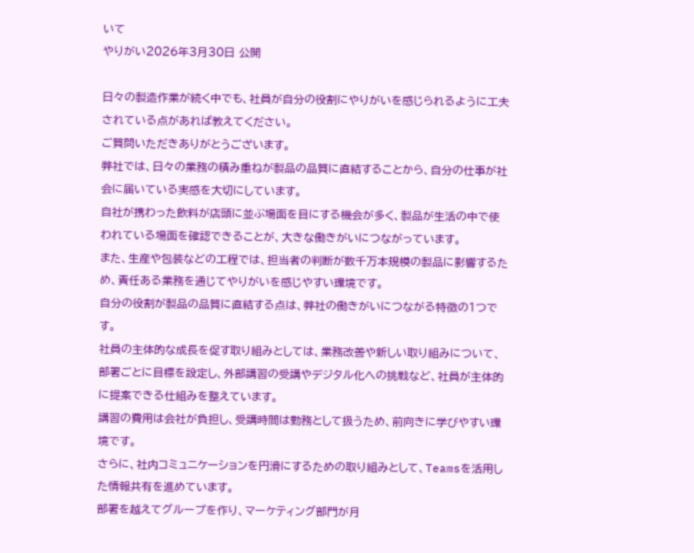いて
やりがい2026年3月30日 公開

日々の製造作業が続く中でも、社員が自分の役割にやりがいを感じられるように工夫されている点があれば教えてください。
ご質問いただきありがとうございます。
弊社では、日々の業務の積み重ねが製品の品質に直結することから、自分の仕事が社会に届いている実感を大切にしています。
自社が携わった飲料が店頭に並ぶ場面を目にする機会が多く、製品が生活の中で使われている場面を確認できることが、大きな働きがいにつながっています。
また、生産や包装などの工程では、担当者の判断が数千万本規模の製品に影響するため、責任ある業務を通じてやりがいを感じやすい環境です。
自分の役割が製品の品質に直結する点は、弊社の働きがいにつながる特徴の1つです。
社員の主体的な成長を促す取り組みとしては、業務改善や新しい取り組みについて、部署ごとに目標を設定し、外部講習の受講やデジタル化への挑戦など、社員が主体的に提案できる仕組みを整えています。
講習の費用は会社が負担し、受講時間は勤務として扱うため、前向きに学びやすい環境です。
さらに、社内コミュニケーションを円滑にするための取り組みとして、Teamsを活用した情報共有を進めています。
部署を越えてグループを作り、マーケティング部門が月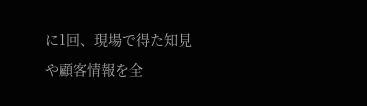に1回、現場で得た知見や顧客情報を全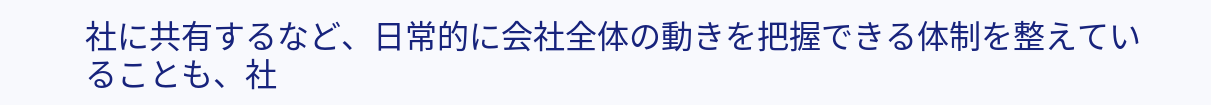社に共有するなど、日常的に会社全体の動きを把握できる体制を整えていることも、社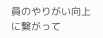員のやりがい向上に繋がって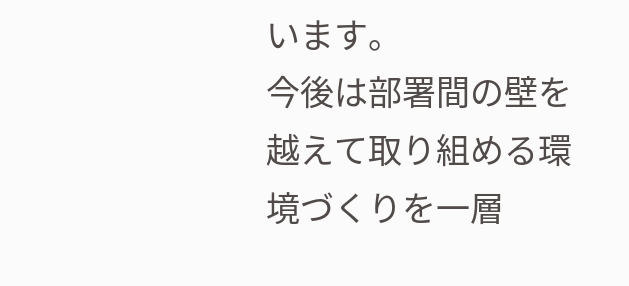います。
今後は部署間の壁を越えて取り組める環境づくりを一層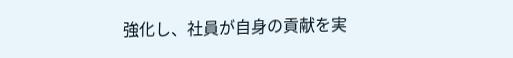強化し、社員が自身の貢献を実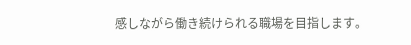感しながら働き続けられる職場を目指します。